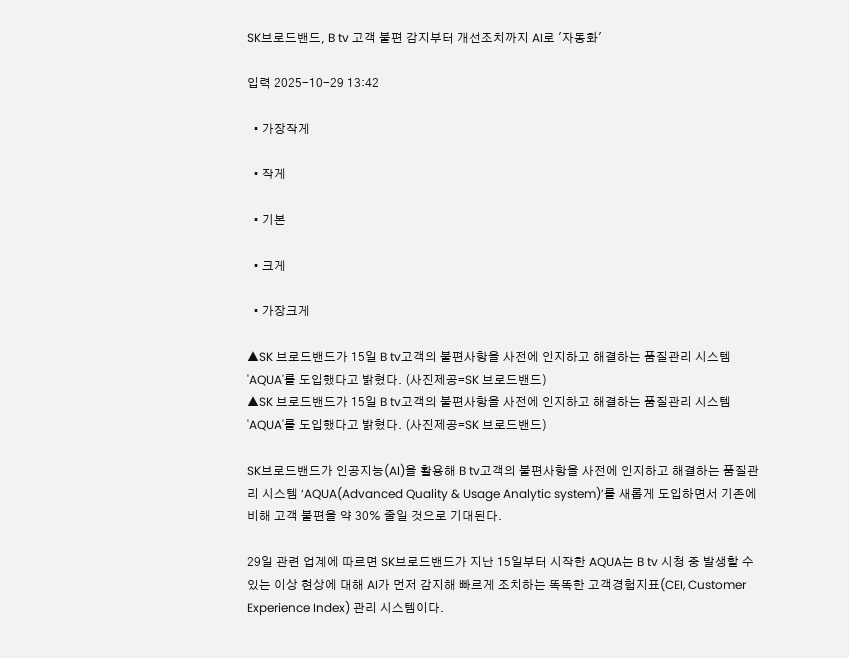SK브로드밴드, B tv 고객 불편 감지부터 개선조치까지 AI로 '자동화'

입력 2025-10-29 13:42

  • 가장작게

  • 작게

  • 기본

  • 크게

  • 가장크게

▲SK 브로드밴드가 15일 B tv고객의 불편사항을 사전에 인지하고 해결하는 품질관리 시스템 'AQUA'를 도입했다고 밝혔다. (사진제공=SK 브로드밴드)
▲SK 브로드밴드가 15일 B tv고객의 불편사항을 사전에 인지하고 해결하는 품질관리 시스템 'AQUA'를 도입했다고 밝혔다. (사진제공=SK 브로드밴드)

SK브로드밴드가 인공지능(AI)을 활용해 B tv고객의 불편사항을 사전에 인지하고 해결하는 품질관리 시스템 ‘AQUA(Advanced Quality & Usage Analytic system)’를 새롭게 도입하면서 기존에 비해 고객 불편을 약 30% 줄일 것으로 기대된다.

29일 관련 업계에 따르면 SK브로드밴드가 지난 15일부터 시작한 AQUA는 B tv 시청 중 발생할 수 있는 이상 현상에 대해 AI가 먼저 감지해 빠르게 조치하는 똑똑한 고객경험지표(CEI, Customer Experience Index) 관리 시스템이다.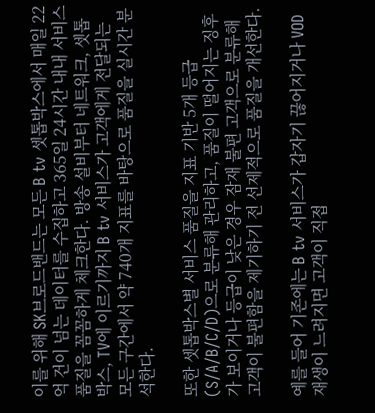이를 위해 SK브로드밴드는 모든 B tv 셋톱박스에서 매일 22억 건이 넘는 데이터를 수집하고 365일 24시간 내내 서비스 품질을 꼼꼼하게 체크한다. 방송 설비부터 네트워크, 셋톱박스, TV에 이르기까지 B tv 서비스가 고객에게 전달되는 모든 구간에서 약 740개 지표를 바탕으로 품질을 실시간 분석한다.

또한 셋톱박스별 서비스 품질을 지표 기반 5개 등급(S/A/B/C/D)으로 분류해 관리하고, 품질이 떨어지는 징후가 보이거나 등급이 낮은 경우 잠재 불편 고객으로 분류해 고객이 불편함을 제기하기 전 선제적으로 품질을 개선한다.

예를 들어 기존에는 B tv 서비스가 갑자기 끊어지거나 VOD 재생이 느려지면 고객이 직접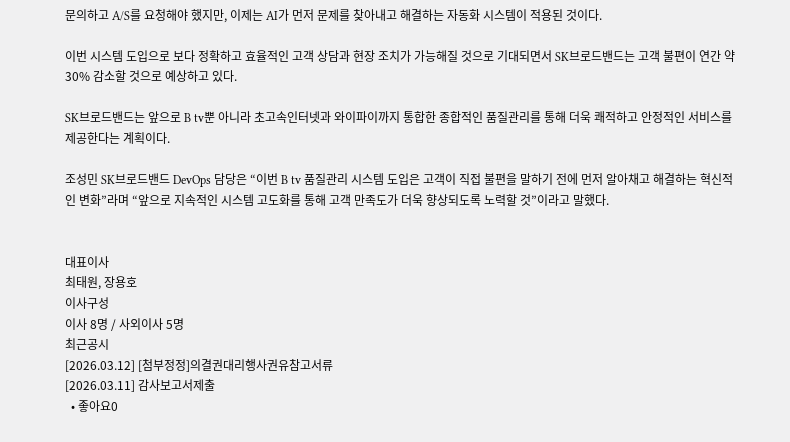문의하고 A/S를 요청해야 했지만, 이제는 AI가 먼저 문제를 찾아내고 해결하는 자동화 시스템이 적용된 것이다.

이번 시스템 도입으로 보다 정확하고 효율적인 고객 상담과 현장 조치가 가능해질 것으로 기대되면서 SK브로드밴드는 고객 불편이 연간 약 30% 감소할 것으로 예상하고 있다.

SK브로드밴드는 앞으로 B tv뿐 아니라 초고속인터넷과 와이파이까지 통합한 종합적인 품질관리를 통해 더욱 쾌적하고 안정적인 서비스를 제공한다는 계획이다.

조성민 SK브로드밴드 DevOps 담당은 “이번 B tv 품질관리 시스템 도입은 고객이 직접 불편을 말하기 전에 먼저 알아채고 해결하는 혁신적인 변화”라며 “앞으로 지속적인 시스템 고도화를 통해 고객 만족도가 더욱 향상되도록 노력할 것”이라고 말했다.


대표이사
최태원, 장용호
이사구성
이사 8명 / 사외이사 5명
최근공시
[2026.03.12] [첨부정정]의결권대리행사권유참고서류
[2026.03.11] 감사보고서제출
  • 좋아요0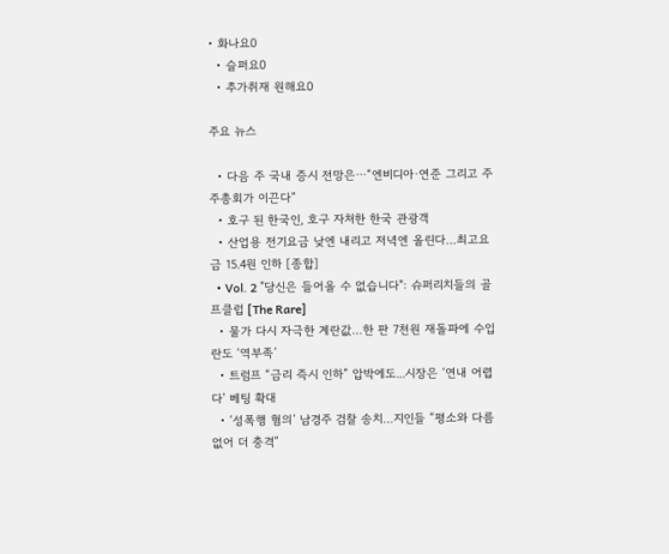• 화나요0
  • 슬퍼요0
  • 추가취재 원해요0

주요 뉴스

  • 다음 주 국내 증시 전망은⋯“엔비디아·연준 그리고 주주총회가 이끈다”
  • 호구 된 한국인, 호구 자처한 한국 관광객
  • 산업용 전기요금 낮엔 내리고 저녁엔 올린다…최고요금 15.4원 인하 [종합]
  • Vol. 2 "당신은 들어올 수 없습니다": 슈퍼리치들의 골프클럽 [The Rare]
  • 물가 다시 자극한 계란값…한 판 7천원 재돌파에 수입란도 ‘역부족’
  • 트럼프 “금리 즉시 인하” 압박에도...시장은 ‘연내 어렵다’ 베팅 확대
  • ‘성폭행 혐의’ 남경주 검찰 송치…지인들 “평소와 다름없어 더 충격”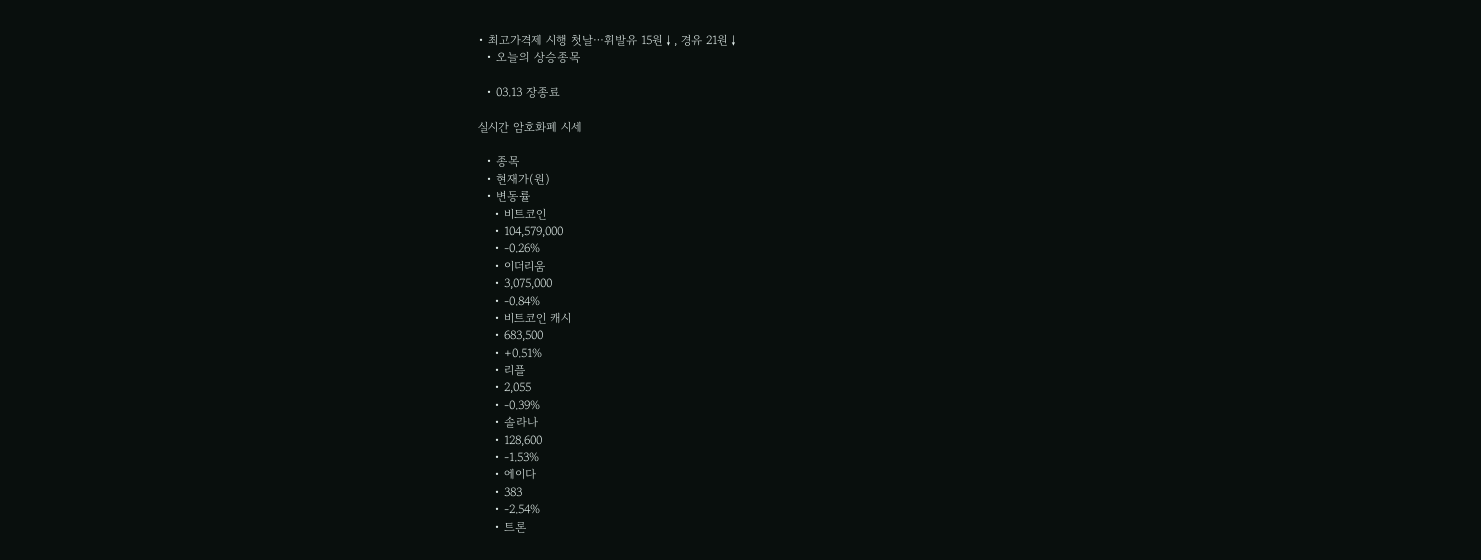• 최고가격제 시행 첫날⋯휘발유 15원↓, 경유 21원↓
  • 오늘의 상승종목

  • 03.13 장종료

실시간 암호화폐 시세

  • 종목
  • 현재가(원)
  • 변동률
    • 비트코인
    • 104,579,000
    • -0.26%
    • 이더리움
    • 3,075,000
    • -0.84%
    • 비트코인 캐시
    • 683,500
    • +0.51%
    • 리플
    • 2,055
    • -0.39%
    • 솔라나
    • 128,600
    • -1.53%
    • 에이다
    • 383
    • -2.54%
    • 트론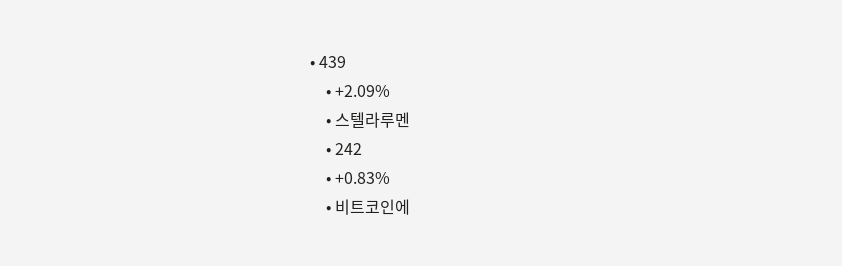• 439
    • +2.09%
    • 스텔라루멘
    • 242
    • +0.83%
    • 비트코인에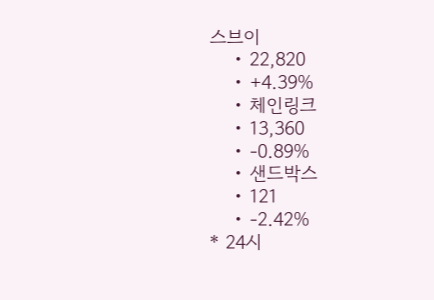스브이
    • 22,820
    • +4.39%
    • 체인링크
    • 13,360
    • -0.89%
    • 샌드박스
    • 121
    • -2.42%
* 24시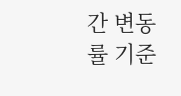간 변동률 기준